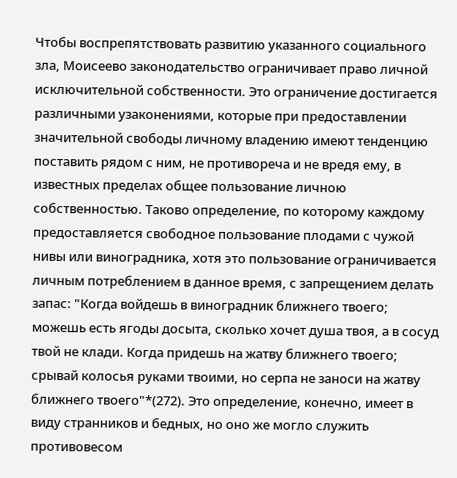Чтобы воспрепятствовать развитию указанного социального зла, Моисеево законодательство ограничивает право личной исключительной собственности. Это ограничение достигается различными узаконениями, которые при предоставлении значительной свободы личному владению имеют тенденцию поставить рядом с ним, не противореча и не вредя ему, в известных пределах общее пользование личною собственностью. Таково определение, по которому каждому предоставляется свободное пользование плодами с чужой нивы или виноградника, хотя это пользование ограничивается личным потреблением в данное время, с запрещением делать запас: "Когда войдешь в виноградник ближнего твоего; можешь есть ягоды досыта, сколько хочет душа твоя, а в сосуд твой не клади. Когда придешь на жатву ближнего твоего; срывай колосья руками твоими, но серпа не заноси на жатву ближнего твоего"*(272). Это определение, конечно, имеет в виду странников и бедных, но оно же могло служить противовесом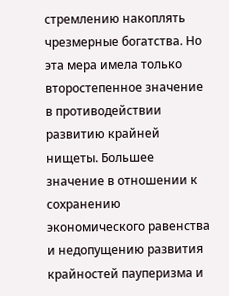стремлению накоплять чрезмерные богатства. Но эта мера имела только второстепенное значение в противодействии развитию крайней нищеты. Большее значение в отношении к сохранению экономического равенства и недопущению развития крайностей пауперизма и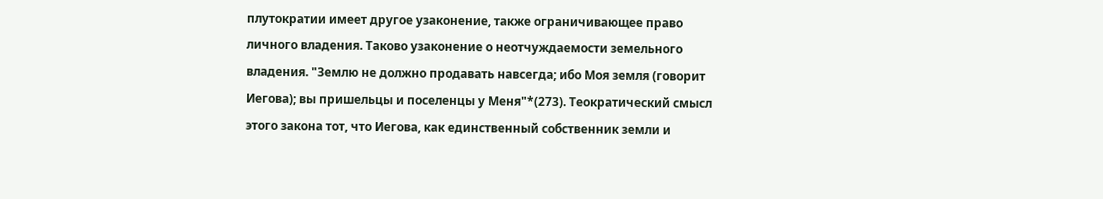плутократии имеет другое узаконение, также ограничивающее право личного владения. Таково узаконение о неотчуждаемости земельного владения. "Землю не должно продавать навсегда; ибо Моя земля (говорит Иегова); вы пришельцы и поселенцы у Меня"*(273). Теократический смысл этого закона тот, что Иегова, как единственный собственник земли и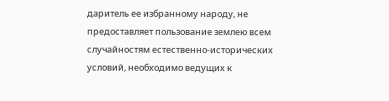даритель ее избранному народу, не предоставляет пользование землею всем случайностям естественно-исторических условий, необходимо ведущих к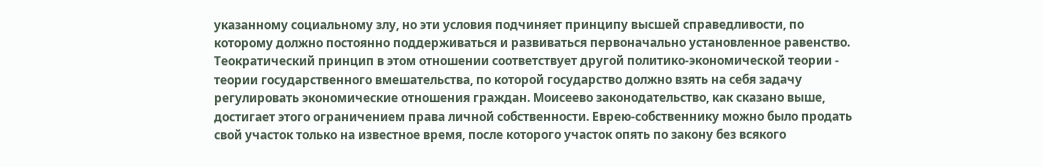указанному социальному злу, но эти условия подчиняет принципу высшей справедливости, по которому должно постоянно поддерживаться и развиваться первоначально установленное равенство. Теократический принцип в этом отношении соответствует другой политико-экономической теории - теории государственного вмешательства, по которой государство должно взять на себя задачу регулировать экономические отношения граждан. Моисеево законодательство, как сказано выше, достигает этого ограничением права личной собственности. Еврею-собственнику можно было продать свой участок только на известное время, после которого участок опять по закону без всякого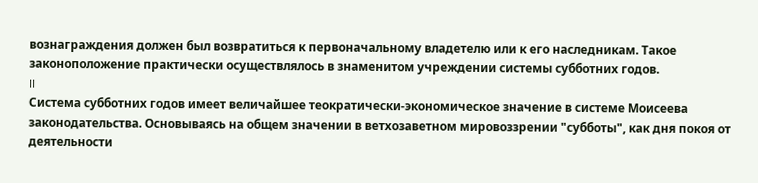вознаграждения должен был возвратиться к первоначальному владетелю или к его наследникам. Такое законоположение практически осуществлялось в знаменитом учреждении системы субботних годов.
II
Система субботних годов имеет величайшее теократически-экономическое значение в системе Моисеева законодательства. Основываясь на общем значении в ветхозаветном мировоззрении "субботы", как дня покоя от деятельности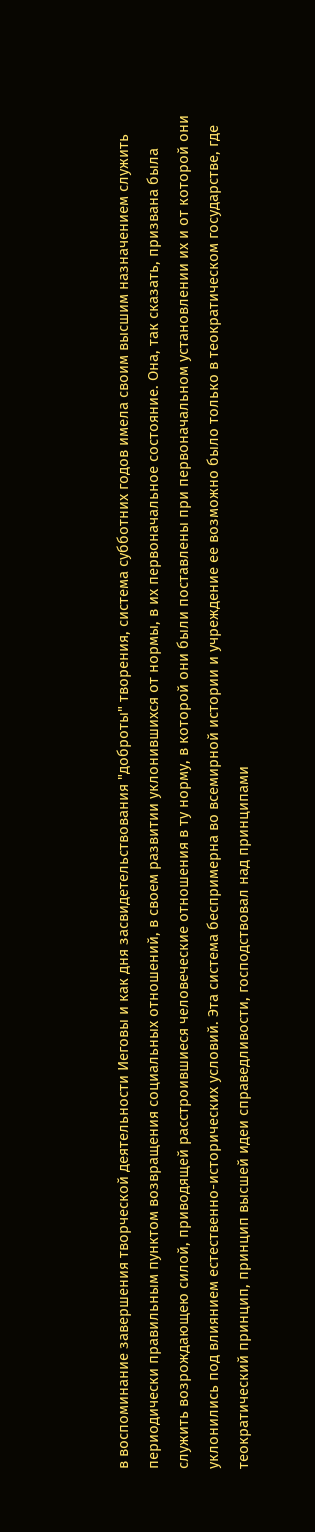в воспоминание завершения творческой деятельности Иеговы и как дня засвидетельствования "доброты" творения, система субботних годов имела своим высшим назначением служить периодически правильным пунктом возвращения социальных отношений, в своем развитии уклонившихся от нормы, в их первоначальное состояние. Она, так сказать, призвана была служить возрождающею силой, приводящей расстроившиеся человеческие отношения в ту норму, в которой они были поставлены при первоначальном установлении их и от которой они уклонились под влиянием естественно-исторических условий. Эта система беспримерна во всемирной истории и учреждение ее возможно было только в теократическом государстве, где теократический принцип, принцип высшей идеи справедливости, господствовал над принципами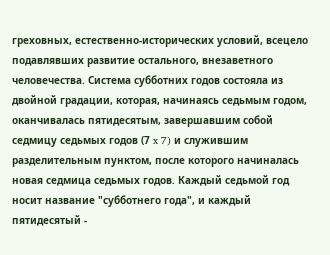греховных, естественно-исторических условий, всецело подавлявших развитие остального, внезаветного человечества. Система субботних годов состояла из двойной градации, которая, начинаясь седьмым годом, оканчивалась пятидесятым, завершавшим собой седмицу седьмых годов (7 x 7) и служившим разделительным пунктом, после которого начиналась новая седмица седьмых годов. Каждый седьмой год носит название "субботнего года", и каждый пятидесятый -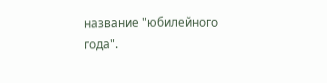название "юбилейного года".